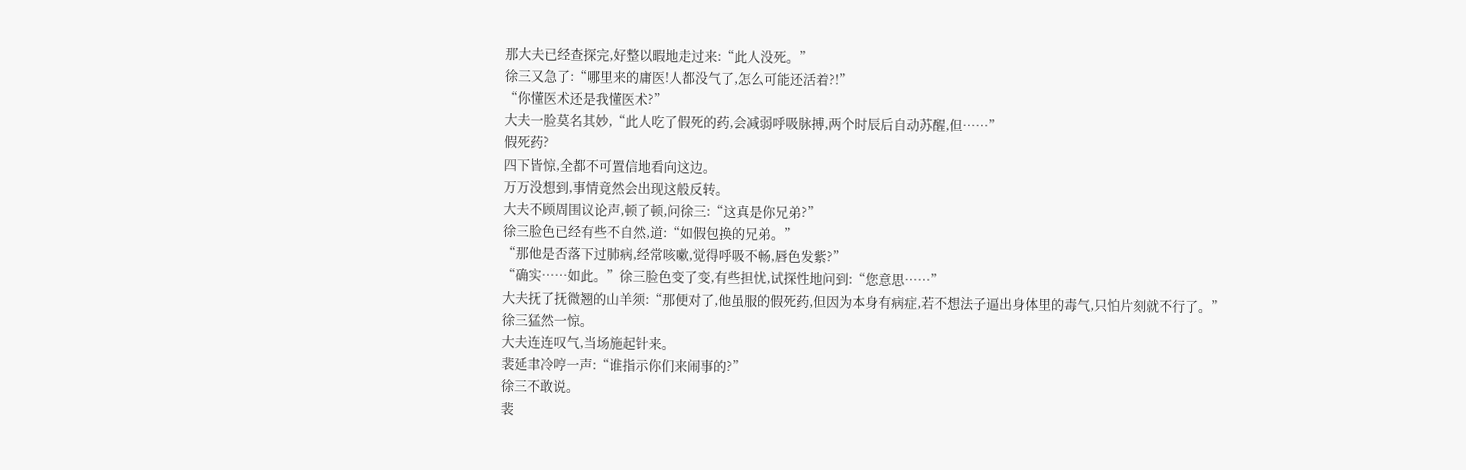那大夫已经查探完,好整以暇地走过来:“此人没死。”
徐三又急了:“哪里来的庸医!人都没气了,怎么可能还活着?!”
“你懂医术还是我懂医术?”
大夫一脸莫名其妙,“此人吃了假死的药,会减弱呼吸脉搏,两个时辰后自动苏醒,但……”
假死药?
四下皆惊,全都不可置信地看向这边。
万万没想到,事情竟然会出现这般反转。
大夫不顾周围议论声,顿了顿,问徐三:“这真是你兄弟?”
徐三脸色已经有些不自然,道:“如假包换的兄弟。”
“那他是否落下过肺病,经常咳嗽,觉得呼吸不畅,唇色发紫?”
“确实……如此。”徐三脸色变了变,有些担忧,试探性地问到:“您意思……”
大夫抚了抚微翘的山羊须:“那便对了,他虽服的假死药,但因为本身有病症,若不想法子逼出身体里的毒气,只怕片刻就不行了。”
徐三猛然一惊。
大夫连连叹气,当场施起针来。
裴延聿冷哼一声:“谁指示你们来闹事的?”
徐三不敢说。
裴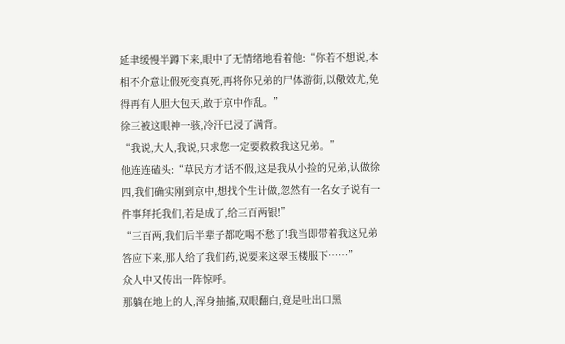延聿缓慢半蹲下来,眼中了无情绪地看着他:“你若不想说,本相不介意让假死变真死,再将你兄弟的尸体游街,以儆效尤,免得再有人胆大包天,敢于京中作乱。”
徐三被这眼神一骇,冷汗已浸了满背。
“我说,大人,我说,只求您一定要救救我这兄弟。”
他连连磕头:“草民方才话不假,这是我从小捡的兄弟,认做徐四,我们确实刚到京中,想找个生计做,忽然有一名女子说有一件事拜托我们,若是成了,给三百两银!”
“三百两,我们后半辈子都吃喝不愁了!我当即带着我这兄弟答应下来,那人给了我们药,说要来这翠玉楼服下……”
众人中又传出一阵惊呼。
那躺在地上的人,浑身抽搐,双眼翻白,竟是吐出口黑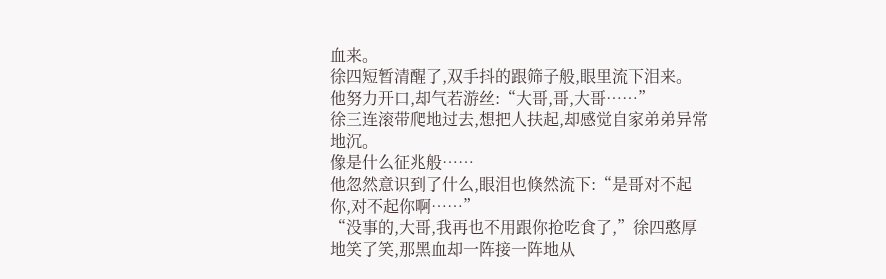血来。
徐四短暂清醒了,双手抖的跟筛子般,眼里流下泪来。
他努力开口,却气若游丝:“大哥,哥,大哥……”
徐三连滚带爬地过去,想把人扶起,却感觉自家弟弟异常地沉。
像是什么征兆般……
他忽然意识到了什么,眼泪也倏然流下:“是哥对不起你,对不起你啊……”
“没事的,大哥,我再也不用跟你抢吃食了,”徐四憨厚地笑了笑,那黑血却一阵接一阵地从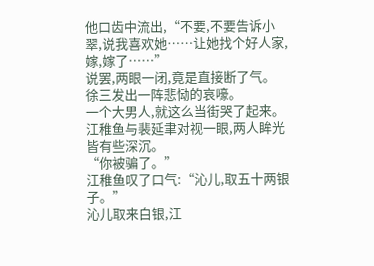他口齿中流出,“不要,不要告诉小翠,说我喜欢她……让她找个好人家,嫁,嫁了……”
说罢,两眼一闭,竟是直接断了气。
徐三发出一阵悲恸的哀嚎。
一个大男人,就这么当街哭了起来。
江稚鱼与裴延聿对视一眼,两人眸光皆有些深沉。
“你被骗了。”
江稚鱼叹了口气:“沁儿,取五十两银子。”
沁儿取来白银,江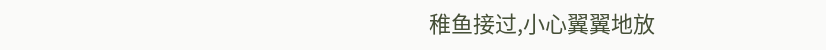稚鱼接过,小心翼翼地放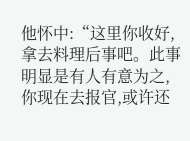他怀中:“这里你收好,拿去料理后事吧。此事明显是有人有意为之,你现在去报官,或许还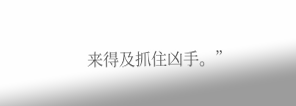来得及抓住凶手。”